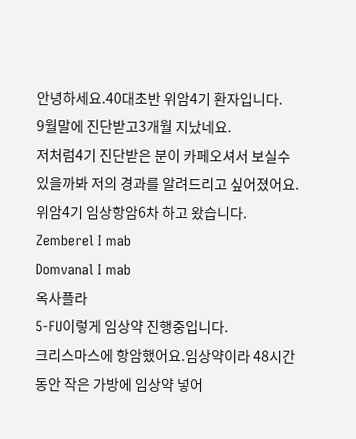안녕하세요.40대초반 위암4기 환자입니다.
9월말에 진단받고3개월 지났네요.
저처럼4기 진단받은 분이 카페오셔서 보실수 있을까봐 저의 경과를 알려드리고 싶어졌어요.
위암4기 임상항암6차 하고 왔습니다.
Zemberel I mab
Domvanal I mab
옥사플라
5-FU이렇게 임상약 진행중입니다.
크리스마스에 항암했어요.임상약이라 48시간동안 작은 가방에 임상약 넣어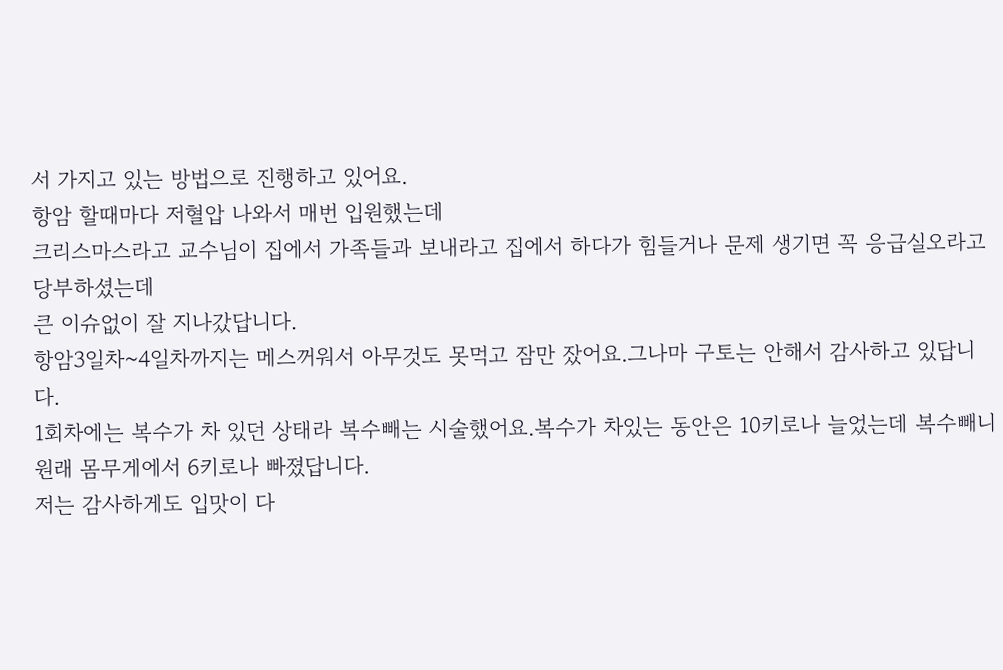서 가지고 있는 방법으로 진행하고 있어요.
항암 할때마다 저혈압 나와서 매번 입원했는데
크리스마스라고 교수님이 집에서 가족들과 보내라고 집에서 하다가 힘들거나 문제 생기면 꼭 응급실오라고 당부하셨는데
큰 이슈없이 잘 지나갔답니다.
항암3일차~4일차까지는 메스꺼워서 아무것도 못먹고 잠만 잤어요.그나마 구토는 안해서 감사하고 있답니다.
1회차에는 복수가 차 있던 상태라 복수빼는 시술했어요.복수가 차있는 동안은 10키로나 늘었는데 복수빼니 원래 몸무게에서 6키로나 빠졌답니다.
저는 감사하게도 입맛이 다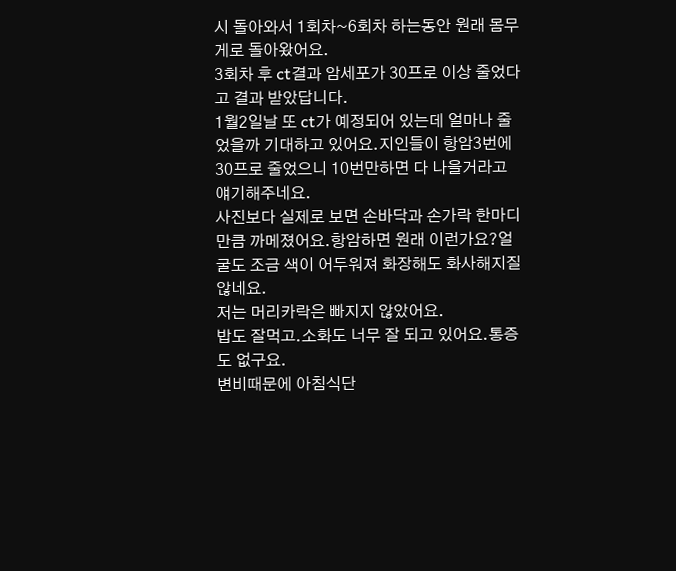시 돌아와서 1회차~6회차 하는동안 원래 몸무게로 돌아왔어요.
3회차 후 ct결과 암세포가 30프로 이상 줄었다고 결과 받았답니다.
1월2일날 또 ct가 예정되어 있는데 얼마나 줄었을까 기대하고 있어요.지인들이 항암3번에 30프로 줄었으니 10번만하면 다 나을거라고 얘기해주네요.
사진보다 실제로 보면 손바닥과 손가락 한마디만큼 까메졌어요.항암하면 원래 이런가요?얼굴도 조금 색이 어두워져 화장해도 화사해지질 않네요.
저는 머리카락은 빠지지 않았어요.
밥도 잘먹고.소화도 너무 잘 되고 있어요.통증도 없구요.
변비때문에 아침식단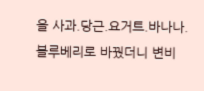을 사과.당근.요거트.바나나.블루베리로 바꿨더니 변비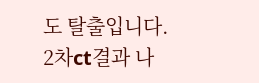도 탈출입니다.
2차ct결과 나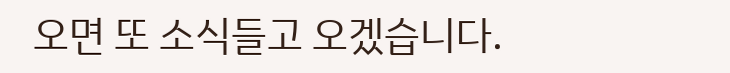오면 또 소식들고 오겠습니다.